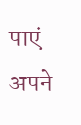पाएं अपने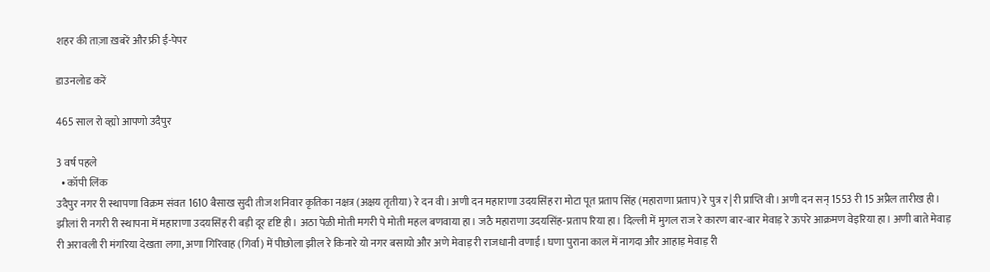शहर की ताज़ा ख़बरें और फ्री ई-पेपर

डाउनलोड करें

465 साल रो व्ह्यो आपणो उदैपुर

3 वर्ष पहले
  • कॉपी लिंक
उदैपुर नगर री स्थापणा विक्रम संवत 1610 बैसाख सुदी तीज शनिवार कृतिका नक्षत्र (अक्षय तृतीया) रे दन वी। अणी दन महाराणा उदयसिंह रा मोटा पूत प्रताप सिंह (महाराणा प्रताप) रे पुत्र र| री प्राप्ति वी। अणी दन सन् 1553 री 15 अप्रैल तारीख ही। झीलां री नगरी री स्थापना में महाराणा उदयसिंह री बड़ी दूर दृष्टि ही। अठा पेळी मोती मगरी पे मोती महल बणवाया हा। जठै महाराणा उदयसिंह-प्रताप रिया हा। दिल्ली में मुगल राज रे कारण बार-बार मेवाड़ रे ऊपरे आक्रमण वेइरिया हा। अणी बाते मेवाड़ री अरावली री मंगरिया देखता लगा, अणा गिरिवाह (गिर्वा) में पीछोला झील रे किनारे यो नगर बसायो और अणे मेवाड़ री राजधानी वणाई। घणा पुराना काल में नागदा और आहाड़ मेवाड़ री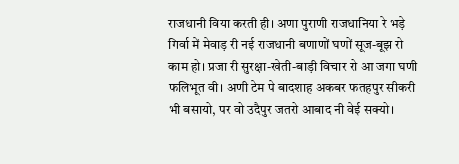राजधानी विया करती ही। अणा पुराणी राजधानिया रे भड़े गिर्वा में मेवाड़ री नई राजधानी बणाणों घणों सूज-बूझ रो काम हो। प्रजा री सुरक्षा-खेती-बाड़ी विचार रो आ जगा घणी फलिभूत वी। अणी टेम पे बादशाह अकबर फतहपुर सीकरी भी बसायो, पर वो उदैपुर जतरो आबाद नी वेई सक्यो।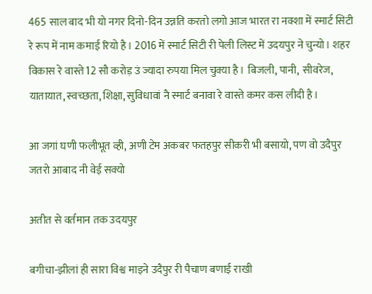465 साल बाद भी यो नगर दिनो-दिन उन्नति करतो लगो आज भारत रा नक्शा में स्मार्ट सिटी रे रूप में नाम कमाई रियो है। 2016 में स्मार्ट सिटी री पेली लिस्ट में उदयपुर ने चुन्यो। शहर विकास रे वास्ते 12 सौ करोड़ उं ज्यादा रुपया मिल चुक्या है। बिजली, पानी, सीवरेज, यातायात, स्वच्छता, शिक्षा, सुविधावां नै स्मार्ट बनावा रे वास्ते कमर कस लीदी है।

आ जगां घणी फलीभूत व्ही, अणी टेम अकबर फतहपुर सीकरी भी बसायो, पण वो उदैपुर जतरो आबाद नी वेई सक्यो

अतीत से वर्तमान तक उदयपुर

बगीचा-झीलां ही सारा विश्व माइने उदैपुर री पैचाण बणाई राखी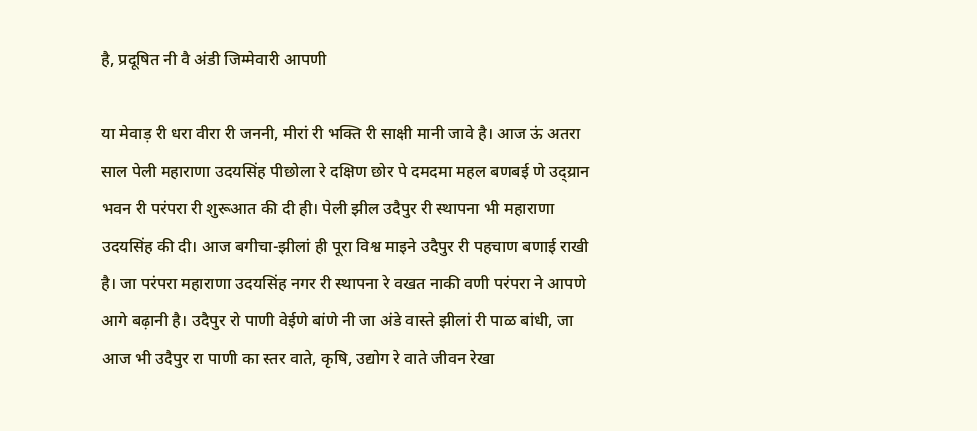है, प्रदूषित नी वै अंडी जिम्मेवारी आपणी

या मेवाड़ री धरा वीरा री जननी, मीरां री भक्ति री साक्षी मानी जावे है। आज ऊं अतरा साल पेली महाराणा उदयसिंह पीछोला रे दक्षिण छोर पे दमदमा महल बणबई णे उद्य्रान भवन री परंपरा री शुरूआत की दी ही। पेली झील उदैपुर री स्थापना भी महाराणा उदयसिंह की दी। आज बगीचा-झीलां ही पूरा विश्व माइने उदैपुर री पहचाण बणाई राखी है। जा परंपरा महाराणा उदयसिंह नगर री स्थापना रे वखत नाकी वणी परंपरा ने आपणे आगे बढ़ानी है। उदैपुर रो पाणी वेईणे बांणे नी जा अंडे वास्ते झीलां री पाळ बांधी, जा आज भी उदैपुर रा पाणी का स्तर वाते, कृषि, उद्योग रे वाते जीवन रेखा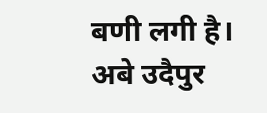बणी लगी है। अबे उदैपुर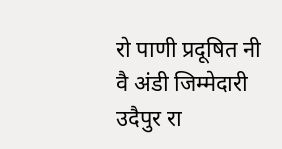रो पाणी प्रदूषित नी वै अंडी जिम्मेदारी उदैपुर रा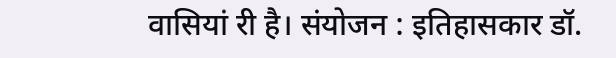वासियां री है। संयोजन : इतिहासकार डॉ.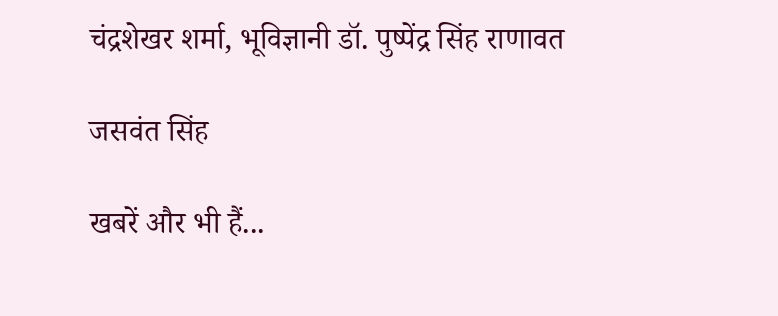चंद्रशेखर शर्मा, भूविज्ञानी डॉ. पुष्पेंद्र सिंह राणावत

जसवंत सिंह

खबरें और भी हैं...